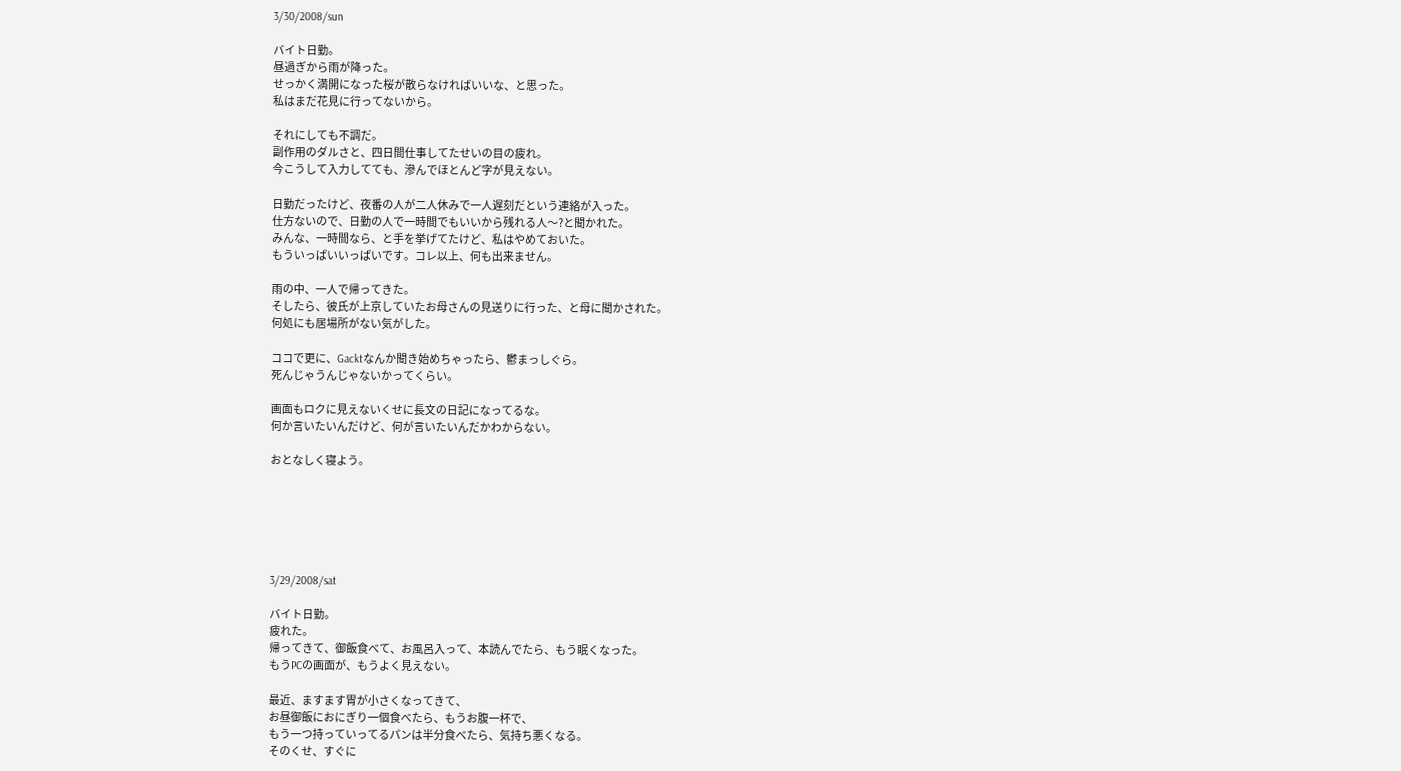3/30/2008/sun

バイト日勤。
昼過ぎから雨が降った。
せっかく満開になった桜が散らなければいいな、と思った。
私はまだ花見に行ってないから。

それにしても不調だ。
副作用のダルさと、四日間仕事してたせいの目の疲れ。
今こうして入力してても、滲んでほとんど字が見えない。

日勤だったけど、夜番の人が二人休みで一人遅刻だという連絡が入った。
仕方ないので、日勤の人で一時間でもいいから残れる人〜?と聞かれた。
みんな、一時間なら、と手を挙げてたけど、私はやめておいた。
もういっぱいいっぱいです。コレ以上、何も出来ません。

雨の中、一人で帰ってきた。
そしたら、彼氏が上京していたお母さんの見送りに行った、と母に聞かされた。
何処にも居場所がない気がした。

ココで更に、Gacktなんか聞き始めちゃったら、鬱まっしぐら。
死んじゃうんじゃないかってくらい。

画面もロクに見えないくせに長文の日記になってるな。
何か言いたいんだけど、何が言いたいんだかわからない。

おとなしく寝よう。






3/29/2008/sat

バイト日勤。
疲れた。
帰ってきて、御飯食べて、お風呂入って、本読んでたら、もう眠くなった。
もうPCの画面が、もうよく見えない。

最近、ますます胃が小さくなってきて、
お昼御飯におにぎり一個食べたら、もうお腹一杯で、
もう一つ持っていってるパンは半分食べたら、気持ち悪くなる。
そのくせ、すぐに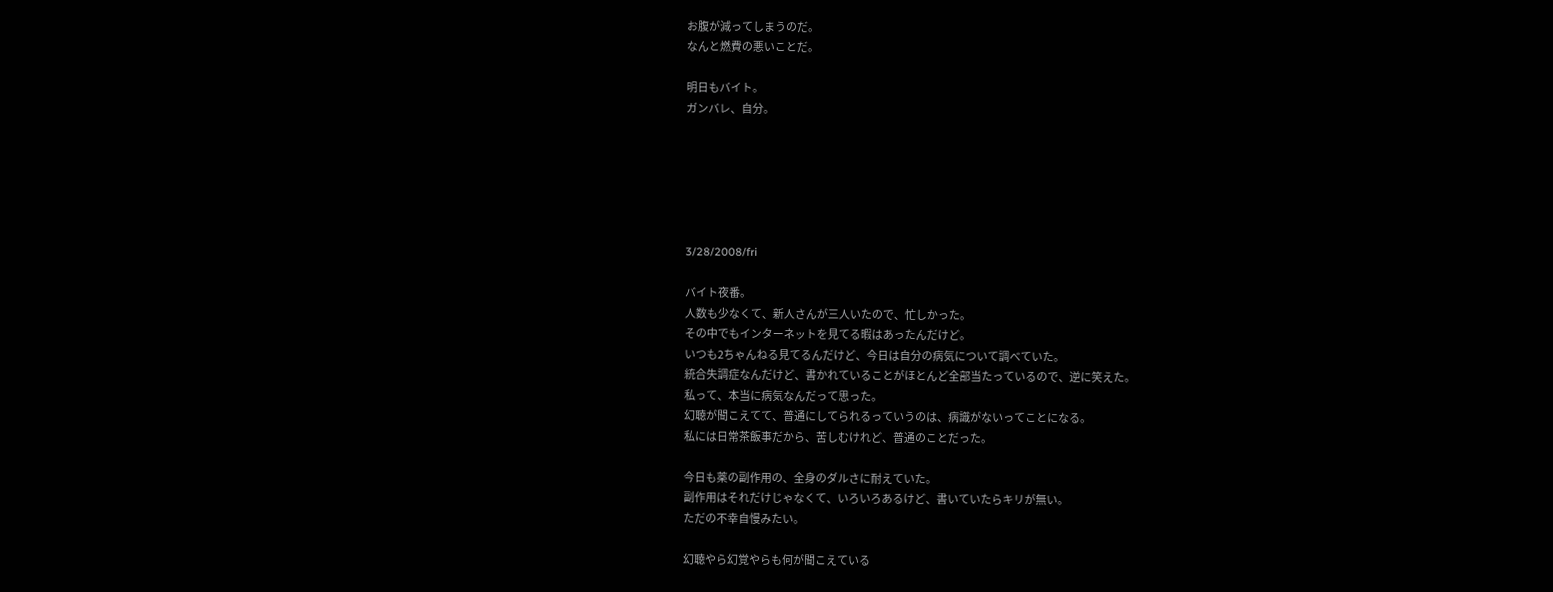お腹が減ってしまうのだ。
なんと燃費の悪いことだ。

明日もバイト。
ガンバレ、自分。






3/28/2008/fri

バイト夜番。
人数も少なくて、新人さんが三人いたので、忙しかった。
その中でもインターネットを見てる暇はあったんだけど。
いつも2ちゃんねる見てるんだけど、今日は自分の病気について調べていた。
統合失調症なんだけど、書かれていることがほとんど全部当たっているので、逆に笑えた。
私って、本当に病気なんだって思った。
幻聴が聞こえてて、普通にしてられるっていうのは、病識がないってことになる。
私には日常茶飯事だから、苦しむけれど、普通のことだった。

今日も薬の副作用の、全身のダルさに耐えていた。
副作用はそれだけじゃなくて、いろいろあるけど、書いていたらキリが無い。
ただの不幸自慢みたい。

幻聴やら幻覚やらも何が聞こえている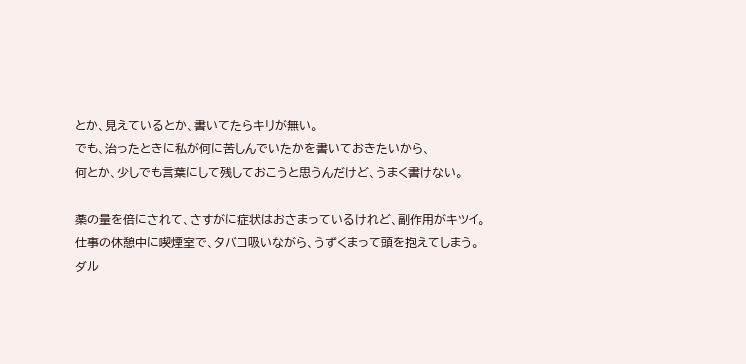とか、見えているとか、書いてたらキリが無い。
でも、治ったときに私が何に苦しんでいたかを書いておきたいから、
何とか、少しでも言葉にして残しておこうと思うんだけど、うまく書けない。

薬の量を倍にされて、さすがに症状はおさまっているけれど、副作用がキツイ。
仕事の休憩中に喫煙室で、タバコ吸いながら、うずくまって頭を抱えてしまう。
ダル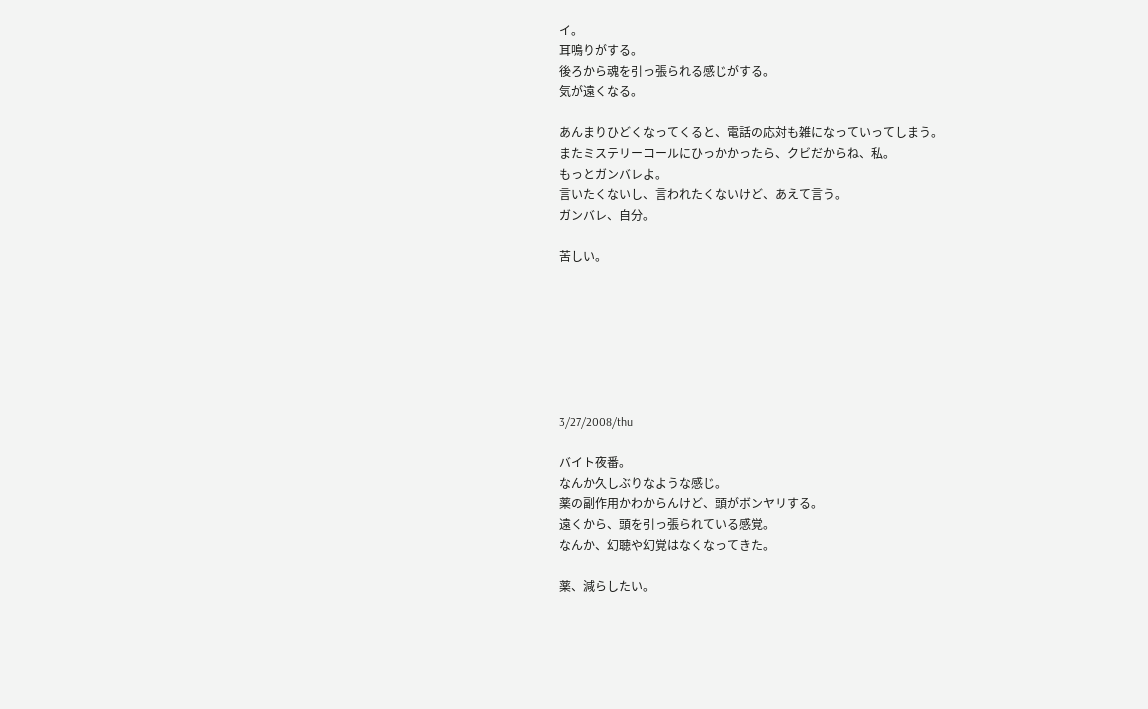イ。
耳鳴りがする。
後ろから魂を引っ張られる感じがする。
気が遠くなる。

あんまりひどくなってくると、電話の応対も雑になっていってしまう。
またミステリーコールにひっかかったら、クビだからね、私。
もっとガンバレよ。
言いたくないし、言われたくないけど、あえて言う。
ガンバレ、自分。

苦しい。







3/27/2008/thu

バイト夜番。
なんか久しぶりなような感じ。
薬の副作用かわからんけど、頭がボンヤリする。
遠くから、頭を引っ張られている感覚。
なんか、幻聴や幻覚はなくなってきた。

薬、減らしたい。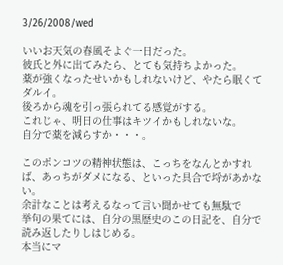3/26/2008/wed

いいお天気の春風そよぐ一日だった。
彼氏と外に出てみたら、とても気持ちよかった。
薬が強くなったせいかもしれないけど、やたら眠くてダルイ。
後ろから魂を引っ張られてる感覚がする。
これじゃ、明日の仕事はキツイかもしれないな。
自分で薬を減らすか・・・。

このポンコツの精神状態は、こっちをなんとかすれば、あっちがダメになる、といった具合で埒があかない。
余計なことは考えるなって言い聞かせても無駄で
挙句の果てには、自分の黒歴史のこの日記を、自分で読み返したりしはじめる。
本当にマ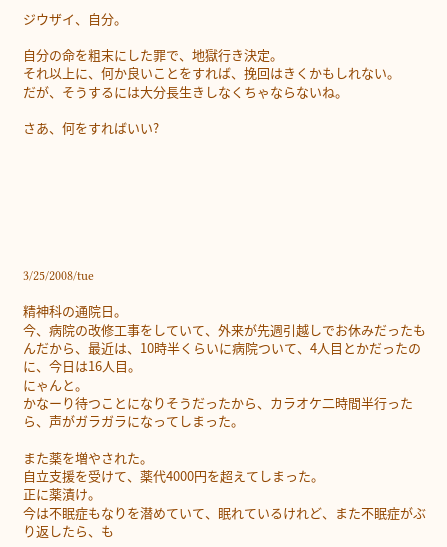ジウザイ、自分。

自分の命を粗末にした罪で、地獄行き決定。
それ以上に、何か良いことをすれば、挽回はきくかもしれない。
だが、そうするには大分長生きしなくちゃならないね。

さあ、何をすればいい?







3/25/2008/tue

精神科の通院日。
今、病院の改修工事をしていて、外来が先週引越しでお休みだったもんだから、最近は、10時半くらいに病院ついて、4人目とかだったのに、今日は16人目。
にゃんと。
かなーり待つことになりそうだったから、カラオケ二時間半行ったら、声がガラガラになってしまった。

また薬を増やされた。
自立支援を受けて、薬代4000円を超えてしまった。
正に薬漬け。
今は不眠症もなりを潜めていて、眠れているけれど、また不眠症がぶり返したら、も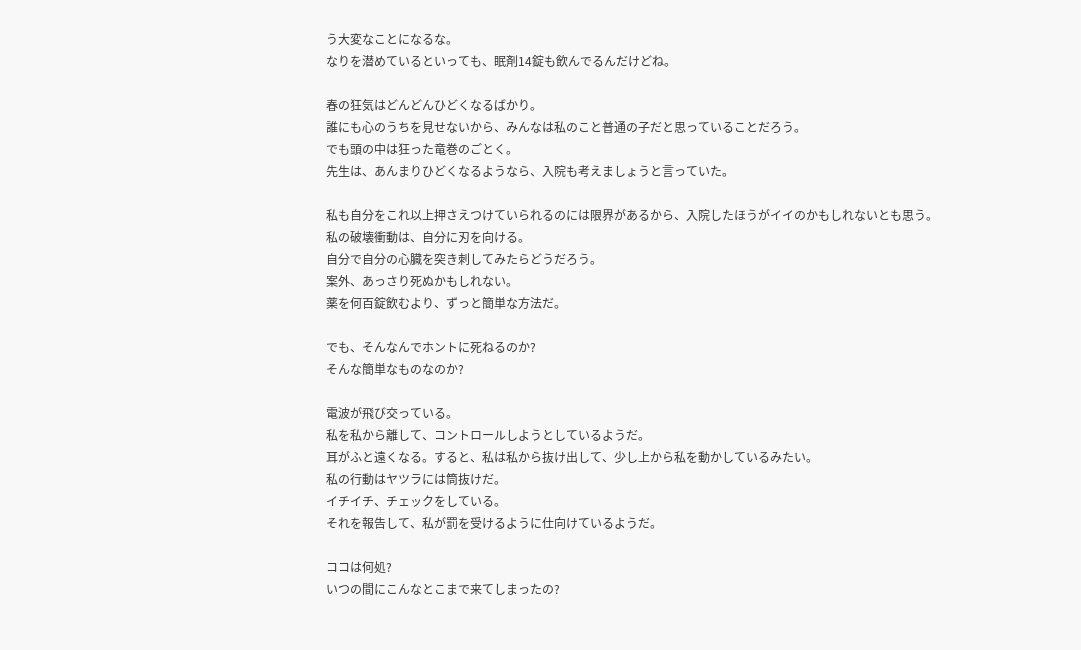う大変なことになるな。
なりを潜めているといっても、眠剤14錠も飲んでるんだけどね。

春の狂気はどんどんひどくなるばかり。
誰にも心のうちを見せないから、みんなは私のこと普通の子だと思っていることだろう。
でも頭の中は狂った竜巻のごとく。
先生は、あんまりひどくなるようなら、入院も考えましょうと言っていた。

私も自分をこれ以上押さえつけていられるのには限界があるから、入院したほうがイイのかもしれないとも思う。
私の破壊衝動は、自分に刃を向ける。
自分で自分の心臓を突き刺してみたらどうだろう。
案外、あっさり死ぬかもしれない。
薬を何百錠飲むより、ずっと簡単な方法だ。

でも、そんなんでホントに死ねるのか?
そんな簡単なものなのか?

電波が飛び交っている。
私を私から離して、コントロールしようとしているようだ。
耳がふと遠くなる。すると、私は私から抜け出して、少し上から私を動かしているみたい。
私の行動はヤツラには筒抜けだ。
イチイチ、チェックをしている。
それを報告して、私が罰を受けるように仕向けているようだ。

ココは何処?
いつの間にこんなとこまで来てしまったの?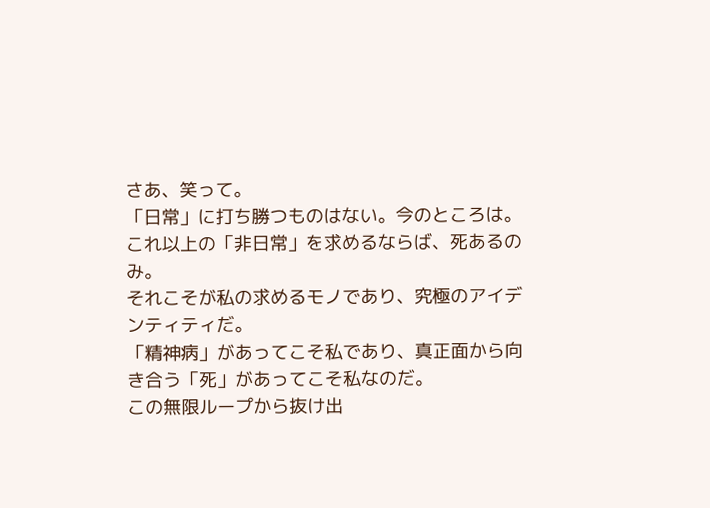さあ、笑って。
「日常」に打ち勝つものはない。今のところは。
これ以上の「非日常」を求めるならば、死あるのみ。
それこそが私の求めるモノであり、究極のアイデンティティだ。
「精神病」があってこそ私であり、真正面から向き合う「死」があってこそ私なのだ。
この無限ループから抜け出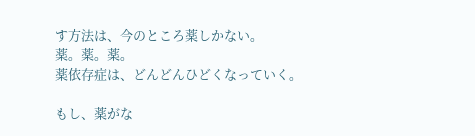す方法は、今のところ薬しかない。
薬。薬。薬。
薬依存症は、どんどんひどくなっていく。

もし、薬がな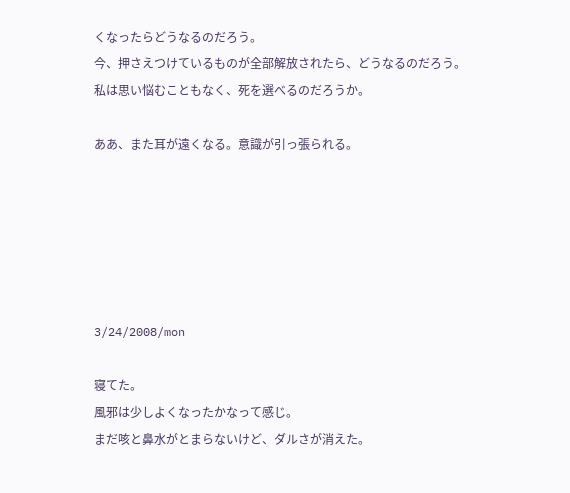くなったらどうなるのだろう。
今、押さえつけているものが全部解放されたら、どうなるのだろう。
私は思い悩むこともなく、死を選べるのだろうか。

ああ、また耳が遠くなる。意識が引っ張られる。






3/24/2008/mon

寝てた。
風邪は少しよくなったかなって感じ。
まだ咳と鼻水がとまらないけど、ダルさが消えた。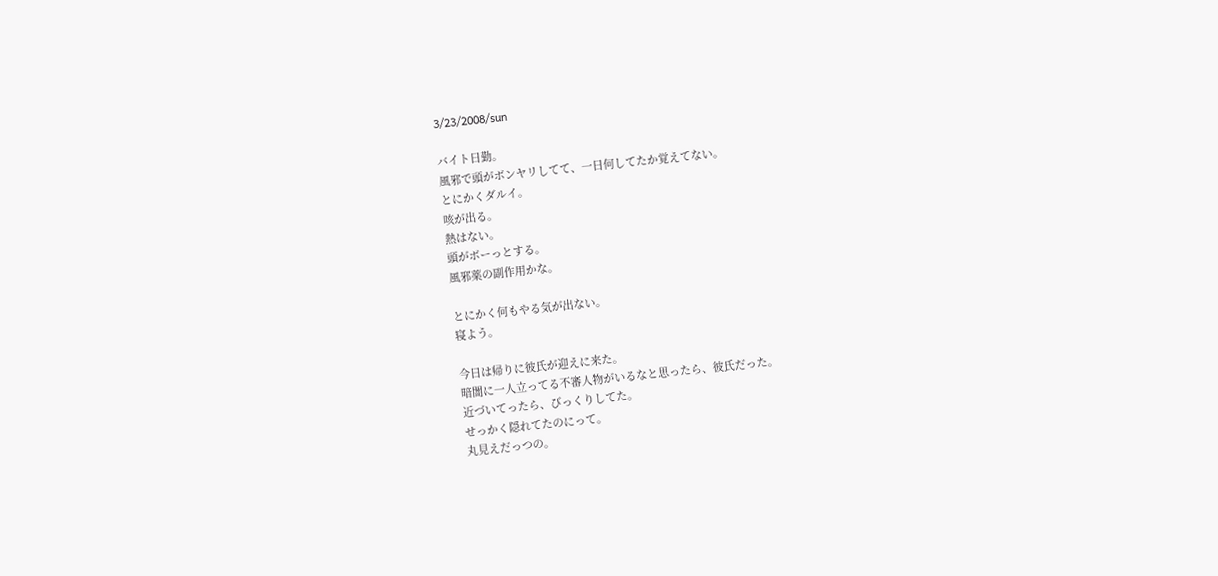3/23/2008/sun

バイト日勤。
風邪で頭がボンヤリしてて、一日何してたか覚えてない。
とにかくダルイ。
咳が出る。
熱はない。
頭がボーっとする。
風邪薬の副作用かな。

とにかく何もやる気が出ない。
寝よう。

今日は帰りに彼氏が迎えに来た。
暗闇に一人立ってる不審人物がいるなと思ったら、彼氏だった。
近づいてったら、びっくりしてた。
せっかく隠れてたのにって。
丸見えだっつの。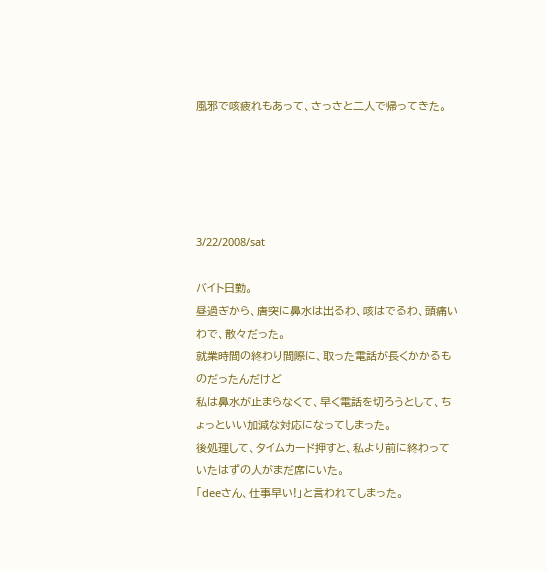風邪で咳疲れもあって、さっさと二人で帰ってきた。





3/22/2008/sat

バイト日勤。
昼過ぎから、唐突に鼻水は出るわ、咳はでるわ、頭痛いわで、散々だった。
就業時間の終わり間際に、取った電話が長くかかるものだったんだけど
私は鼻水が止まらなくて、早く電話を切ろうとして、ちょっといい加減な対応になってしまった。
後処理して、タイムカード押すと、私より前に終わっていたはずの人がまだ席にいた。
「deeさん、仕事早い!」と言われてしまった。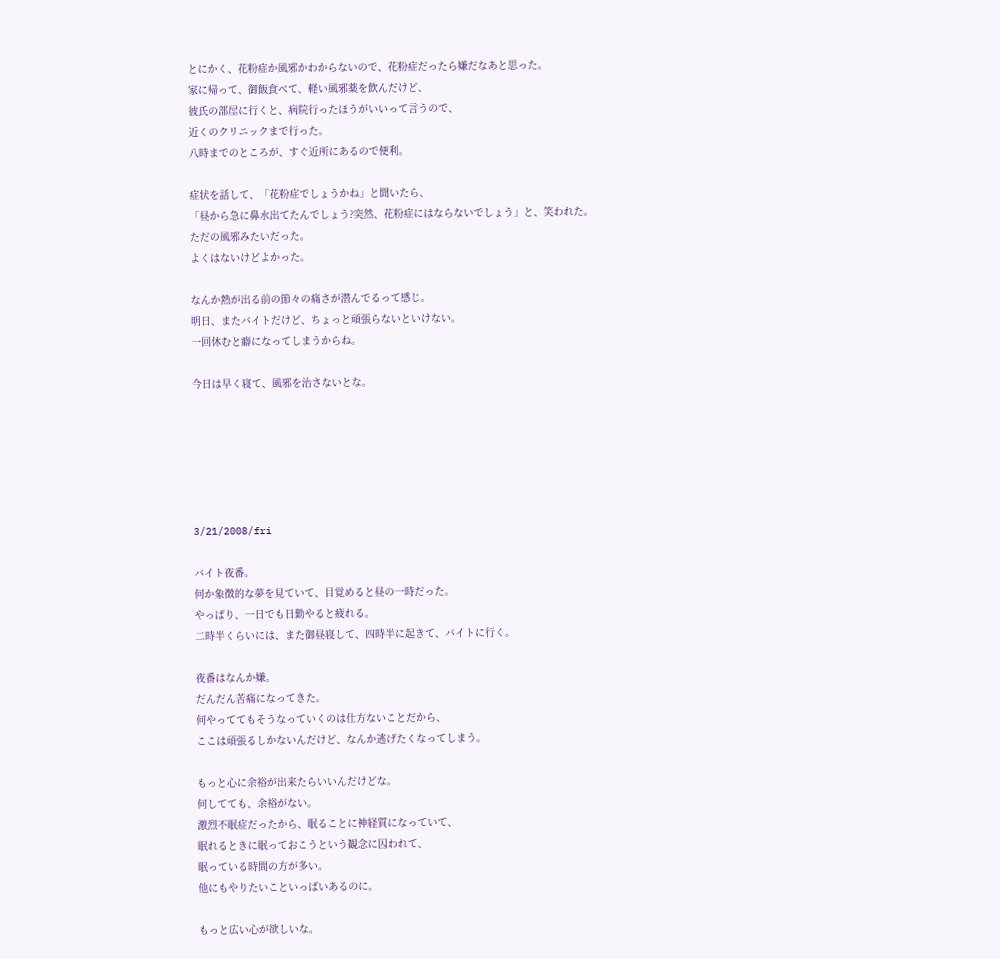とにかく、花粉症か風邪かわからないので、花粉症だったら嫌だなあと思った。
家に帰って、御飯食べて、軽い風邪薬を飲んだけど、
彼氏の部屋に行くと、病院行ったほうがいいって言うので、
近くのクリニックまで行った。
八時までのところが、すぐ近所にあるので便利。

症状を話して、「花粉症でしょうかね」と聞いたら、
「昼から急に鼻水出てたんでしょう?突然、花粉症にはならないでしょう」と、笑われた。
ただの風邪みたいだった。
よくはないけどよかった。

なんか熱が出る前の節々の痛さが潜んでるって感じ。
明日、またバイトだけど、ちょっと頑張らないといけない。
一回休むと癖になってしまうからね。

今日は早く寝て、風邪を治さないとな。






3/21/2008/fri

バイト夜番。
何か象徴的な夢を見ていて、目覚めると昼の一時だった。
やっぱり、一日でも日勤やると疲れる。
二時半くらいには、また御昼寝して、四時半に起きて、バイトに行く。

夜番はなんか嫌。
だんだん苦痛になってきた。
何やっててもそうなっていくのは仕方ないことだから、
ここは頑張るしかないんだけど、なんか逃げたくなってしまう。

もっと心に余裕が出来たらいいんだけどな。
何してても、余裕がない。
激烈不眠症だったから、眠ることに神経質になっていて、
眠れるときに眠っておこうという観念に囚われて、
眠っている時間の方が多い。
他にもやりたいこといっぱいあるのに。

もっと広い心が欲しいな。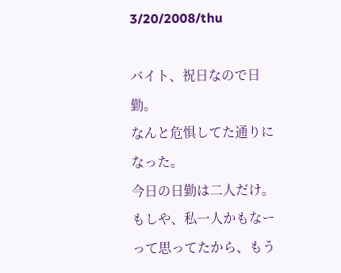3/20/2008/thu

バイト、祝日なので日勤。
なんと危惧してた通りになった。
今日の日勤は二人だけ。
もしや、私一人かもなーって思ってたから、もう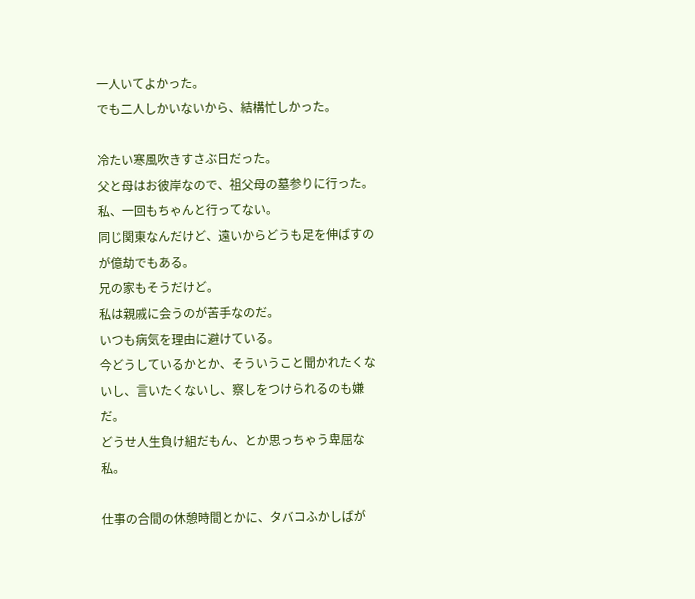一人いてよかった。
でも二人しかいないから、結構忙しかった。

冷たい寒風吹きすさぶ日だった。
父と母はお彼岸なので、祖父母の墓参りに行った。
私、一回もちゃんと行ってない。
同じ関東なんだけど、遠いからどうも足を伸ばすのが億劫でもある。
兄の家もそうだけど。
私は親戚に会うのが苦手なのだ。
いつも病気を理由に避けている。
今どうしているかとか、そういうこと聞かれたくないし、言いたくないし、察しをつけられるのも嫌だ。
どうせ人生負け組だもん、とか思っちゃう卑屈な私。

仕事の合間の休憩時間とかに、タバコふかしばが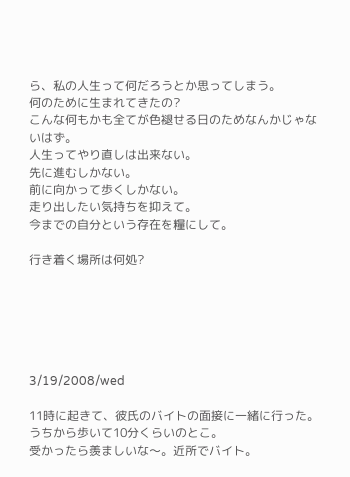ら、私の人生って何だろうとか思ってしまう。
何のために生まれてきたの?
こんな何もかも全てが色褪せる日のためなんかじゃないはず。
人生ってやり直しは出来ない。
先に進むしかない。
前に向かって歩くしかない。
走り出したい気持ちを抑えて。
今までの自分という存在を糧にして。

行き着く場所は何処?






3/19/2008/wed

11時に起きて、彼氏のバイトの面接に一緒に行った。
うちから歩いて10分くらいのとこ。
受かったら羨ましいな〜。近所でバイト。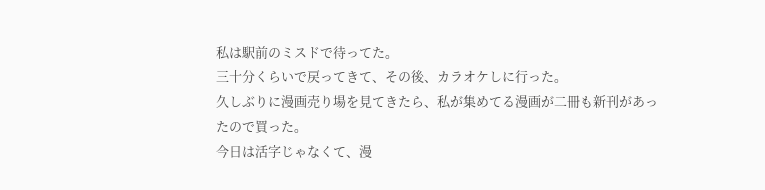私は駅前のミスドで待ってた。
三十分くらいで戻ってきて、その後、カラオケしに行った。
久しぶりに漫画売り場を見てきたら、私が集めてる漫画が二冊も新刊があったので買った。
今日は活字じゃなくて、漫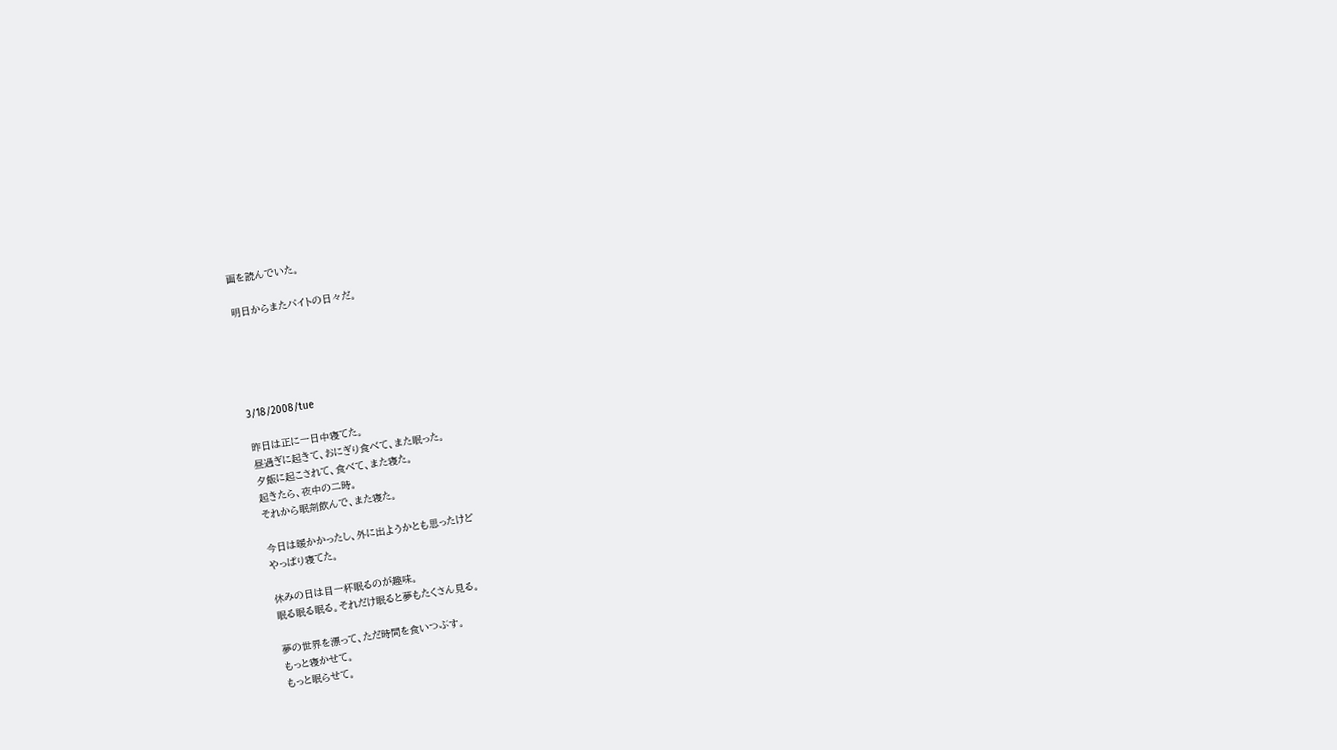画を読んでいた。

明日からまたバイトの日々だ。





3/18/2008/tue

昨日は正に一日中寝てた。
昼過ぎに起きて、おにぎり食べて、また眠った。
夕飯に起こされて、食べて、また寝た。
起きたら、夜中の二時。
それから眠剤飲んで、また寝た。

今日は暖かかったし、外に出ようかとも思ったけど
やっぱり寝てた。

休みの日は目一杯眠るのが趣味。
眠る眠る眠る。それだけ眠ると夢もたくさん見る。

夢の世界を漂って、ただ時間を食いつぶす。
もっと寝かせて。
もっと眠らせて。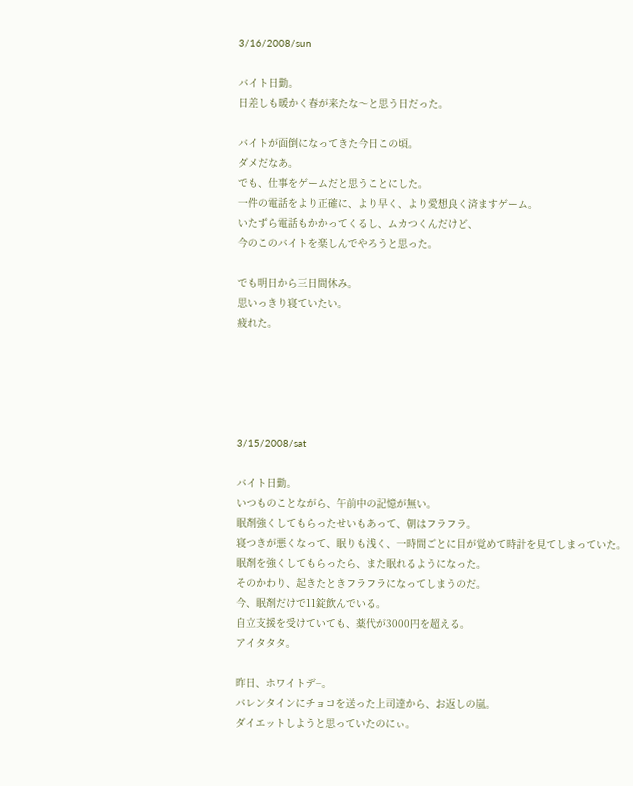3/16/2008/sun

バイト日勤。
日差しも暖かく春が来たな〜と思う日だった。

バイトが面倒になってきた今日この頃。
ダメだなあ。
でも、仕事をゲームだと思うことにした。
一件の電話をより正確に、より早く、より愛想良く済ますゲーム。
いたずら電話もかかってくるし、ムカつくんだけど、
今のこのバイトを楽しんでやろうと思った。

でも明日から三日間休み。
思いっきり寝ていたい。
疲れた。





3/15/2008/sat

バイト日勤。
いつものことながら、午前中の記憶が無い。
眠剤強くしてもらったせいもあって、朝はフラフラ。
寝つきが悪くなって、眠りも浅く、一時間ごとに目が覚めて時計を見てしまっていた。
眠剤を強くしてもらったら、また眠れるようになった。
そのかわり、起きたときフラフラになってしまうのだ。
今、眠剤だけで11錠飲んでいる。
自立支援を受けていても、薬代が3000円を超える。
アイタタタ。

昨日、ホワイトデ−。
バレンタインにチョコを送った上司達から、お返しの嵐。
ダイエットしようと思っていたのにぃ。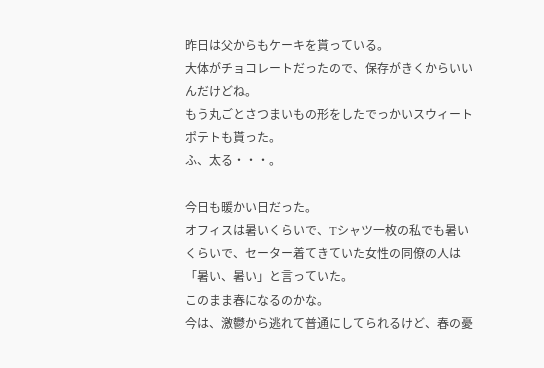昨日は父からもケーキを貰っている。
大体がチョコレートだったので、保存がきくからいいんだけどね。
もう丸ごとさつまいもの形をしたでっかいスウィートポテトも貰った。
ふ、太る・・・。

今日も暖かい日だった。
オフィスは暑いくらいで、Tシャツ一枚の私でも暑いくらいで、セーター着てきていた女性の同僚の人は「暑い、暑い」と言っていた。
このまま春になるのかな。
今は、激鬱から逃れて普通にしてられるけど、春の憂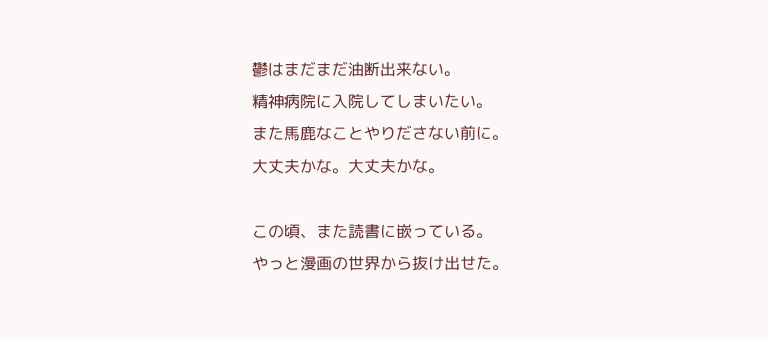鬱はまだまだ油断出来ない。
精神病院に入院してしまいたい。
また馬鹿なことやりださない前に。
大丈夫かな。大丈夫かな。

この頃、また読書に嵌っている。
やっと漫画の世界から抜け出せた。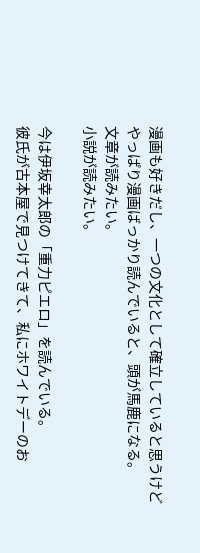漫画も好きだし、一つの文化として確立していると思うけど
やっぱり漫画ばっかり読んでいると、頭が馬鹿になる。
文章が読みたい。
小説が読みたい。

今は伊坂幸太郎の「重力ピエロ」を読んでいる。
彼氏が古本屋で見つけてきて、私にホワイトデーのお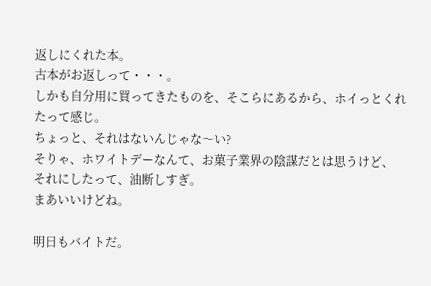返しにくれた本。
古本がお返しって・・・。
しかも自分用に買ってきたものを、そこらにあるから、ホイっとくれたって感じ。
ちょっと、それはないんじゃな〜い?
そりゃ、ホワイトデーなんて、お菓子業界の陰謀だとは思うけど、
それにしたって、油断しすぎ。
まあいいけどね。

明日もバイトだ。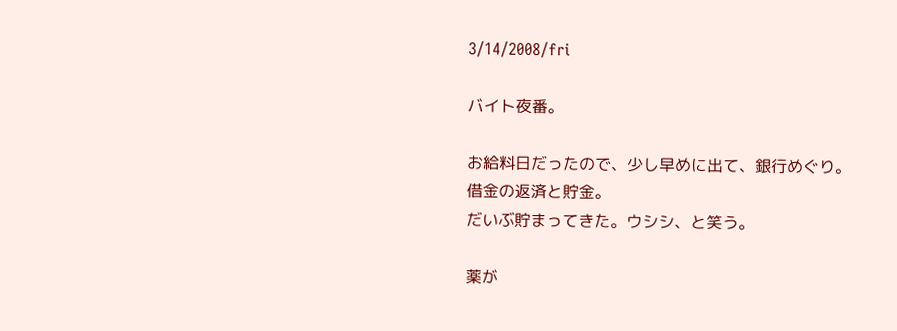3/14/2008/fri

バイト夜番。

お給料日だったので、少し早めに出て、銀行めぐり。
借金の返済と貯金。
だいぶ貯まってきた。ウシシ、と笑う。

薬が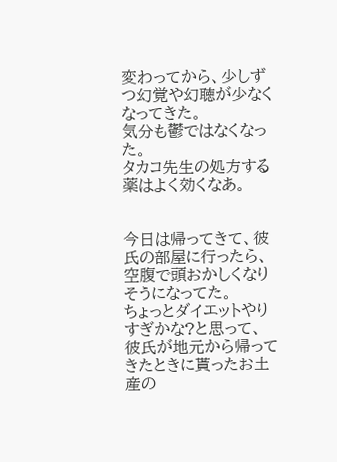変わってから、少しずつ幻覚や幻聴が少なくなってきた。
気分も鬱ではなくなった。
タカコ先生の処方する薬はよく効くなあ。


今日は帰ってきて、彼氏の部屋に行ったら、空腹で頭おかしくなりそうになってた。
ちょっとダイエットやりすぎかな?と思って、
彼氏が地元から帰ってきたときに貰ったお土産の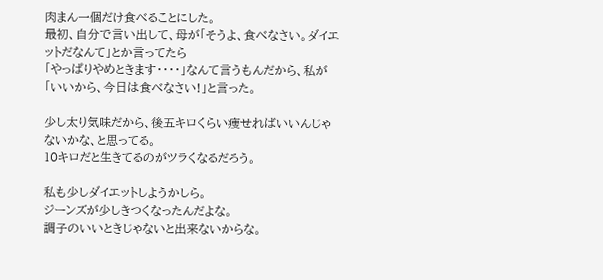肉まん一個だけ食べることにした。
最初、自分で言い出して、母が「そうよ、食べなさい。ダイエットだなんて」とか言ってたら
「やっぱりやめときます・・・・」なんて言うもんだから、私が「いいから、今日は食べなさい!」と言った。

少し太り気味だから、後五キロくらい痩せればいいんじゃないかな、と思ってる。
10キロだと生きてるのがツラくなるだろう。

私も少しダイエットしようかしら。
ジーンズが少しきつくなったんだよな。
調子のいいときじゃないと出来ないからな。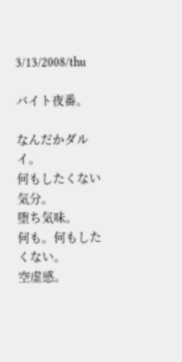3/13/2008/thu

バイト夜番。

なんだかダルイ。
何もしたくない気分。
堕ち気味。
何も。何もしたくない。
空虚感。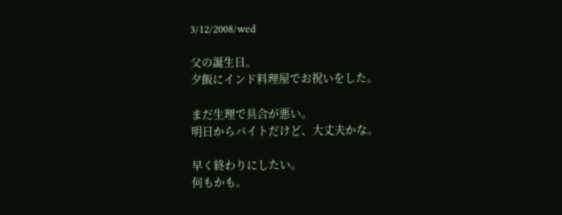3/12/2008/wed

父の誕生日。
夕飯にインド料理屋でお祝いをした。

まだ生理で具合が悪い。
明日からバイトだけど、大丈夫かな。

早く終わりにしたい。
何もかも。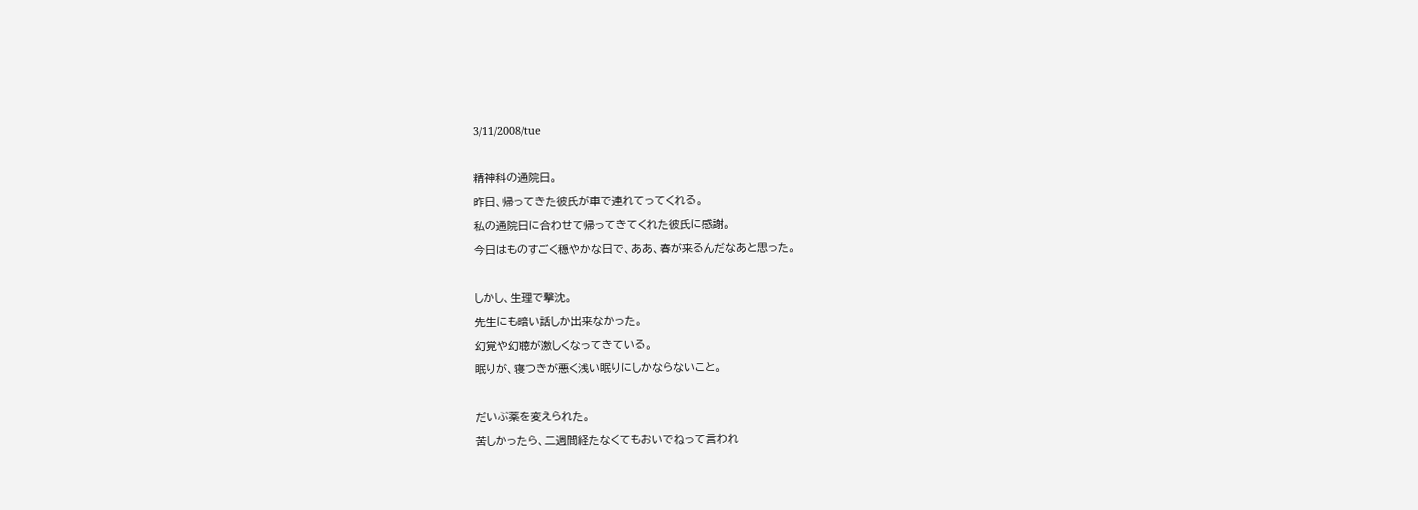3/11/2008/tue

精神科の通院日。
昨日、帰ってきた彼氏が車で連れてってくれる。
私の通院日に合わせて帰ってきてくれた彼氏に感謝。
今日はものすごく穏やかな日で、ああ、春が来るんだなあと思った。

しかし、生理で撃沈。
先生にも暗い話しか出来なかった。
幻覚や幻聴が激しくなってきている。
眠りが、寝つきが悪く浅い眠りにしかならないこと。

だいぶ薬を変えられた。
苦しかったら、二週間経たなくてもおいでねって言われ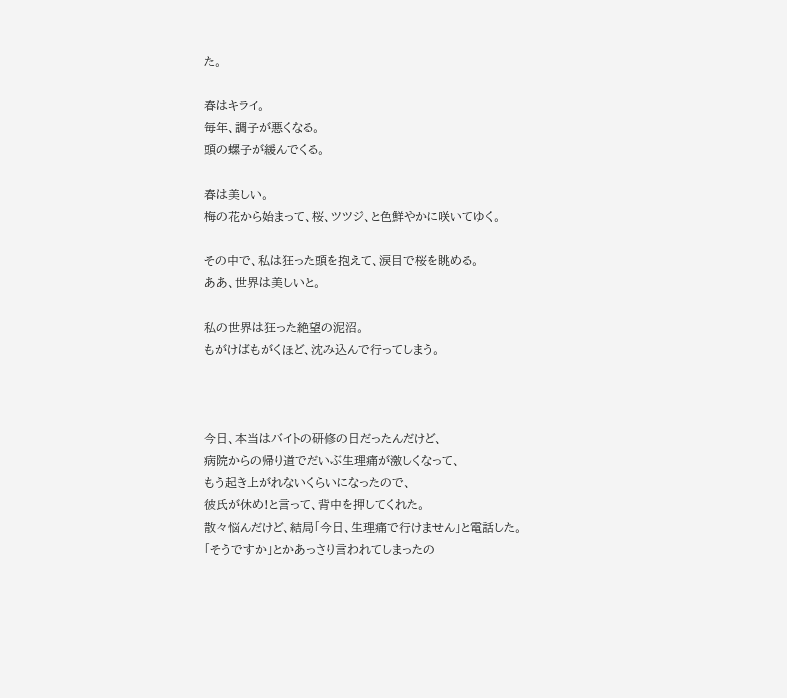た。

春はキライ。
毎年、調子が悪くなる。
頭の螺子が緩んでくる。

春は美しい。
梅の花から始まって、桜、ツツジ、と色鮮やかに咲いてゆく。

その中で、私は狂った頭を抱えて、涙目で桜を眺める。
ああ、世界は美しいと。

私の世界は狂った絶望の泥沼。
もがけばもがくほど、沈み込んで行ってしまう。



今日、本当はバイトの研修の日だったんだけど、
病院からの帰り道でだいぶ生理痛が激しくなって、
もう起き上がれないくらいになったので、
彼氏が休め!と言って、背中を押してくれた。
散々悩んだけど、結局「今日、生理痛で行けません」と電話した。
「そうですか」とかあっさり言われてしまったの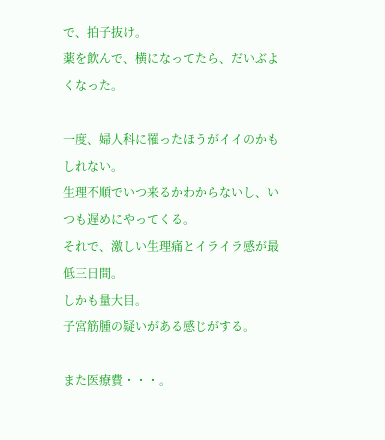で、拍子抜け。
薬を飲んで、横になってたら、だいぶよくなった。

一度、婦人科に罹ったほうがイイのかもしれない。
生理不順でいつ来るかわからないし、いつも遅めにやってくる。
それで、激しい生理痛とイライラ感が最低三日間。
しかも量大目。
子宮筋腫の疑いがある感じがする。

また医療費・・・。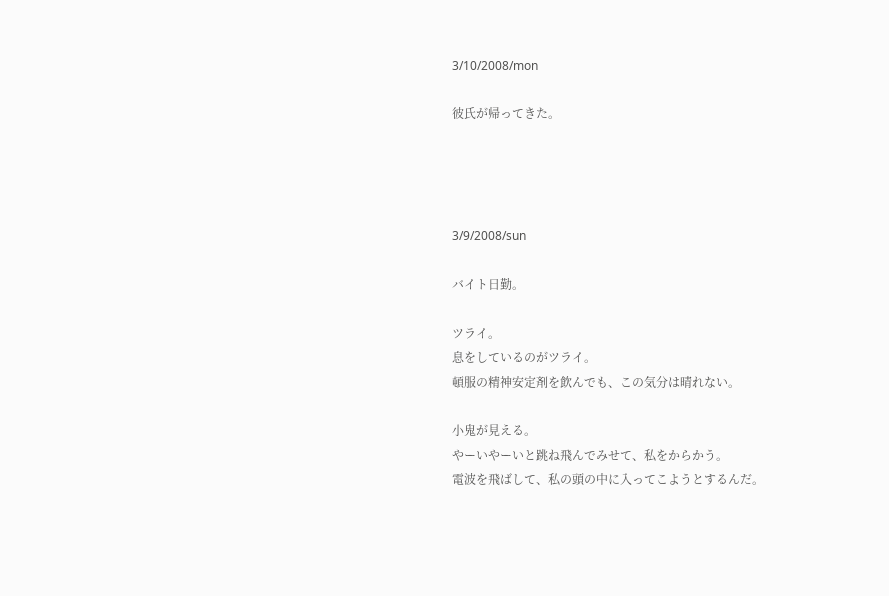3/10/2008/mon

彼氏が帰ってきた。




3/9/2008/sun

バイト日勤。

ツライ。
息をしているのがツライ。
頓服の精神安定剤を飲んでも、この気分は晴れない。

小鬼が見える。
やーいやーいと跳ね飛んでみせて、私をからかう。
電波を飛ばして、私の頭の中に入ってこようとするんだ。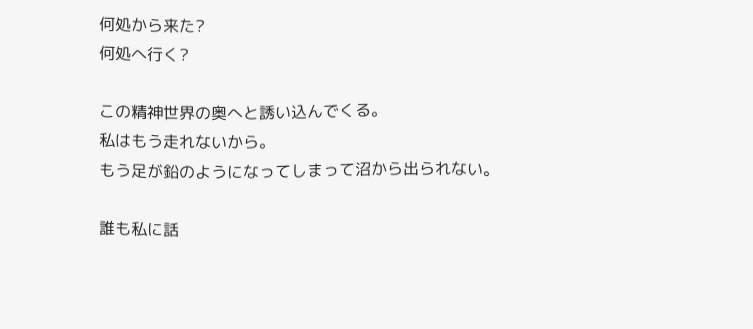何処から来た?
何処へ行く?

この精神世界の奥へと誘い込んでくる。
私はもう走れないから。
もう足が鉛のようになってしまって沼から出られない。

誰も私に話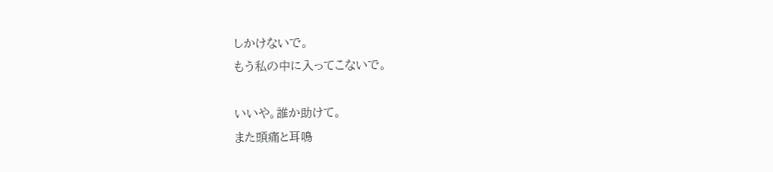しかけないで。
もう私の中に入ってこないで。

いいや。誰か助けて。
また頭痛と耳鳴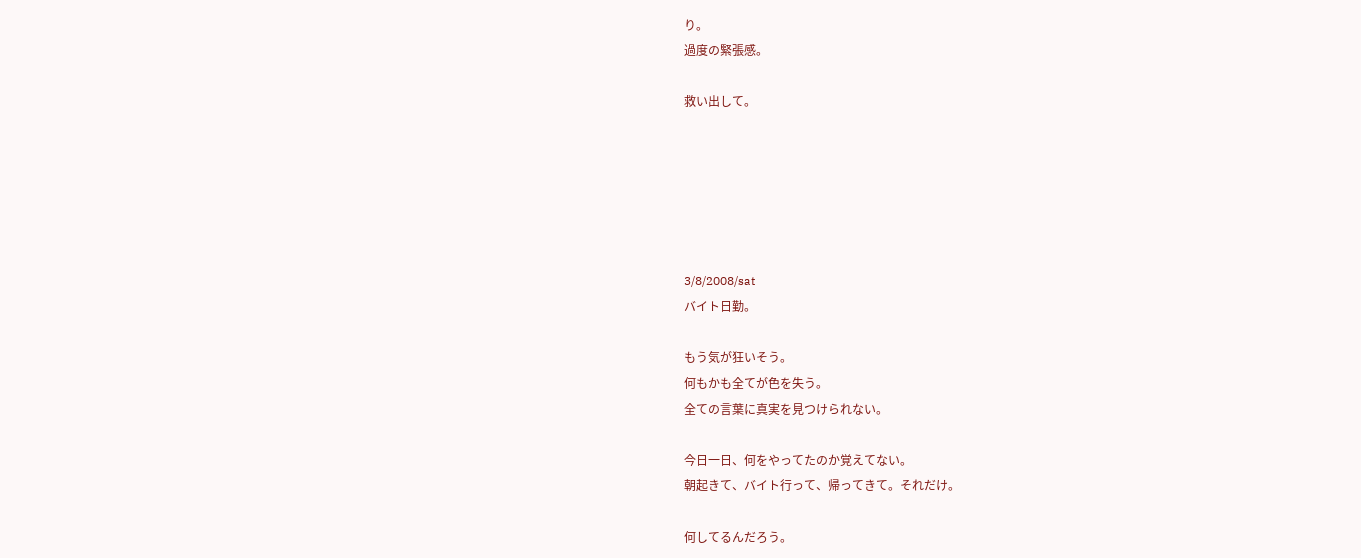り。
過度の緊張感。

救い出して。






3/8/2008/sat
バイト日勤。

もう気が狂いそう。
何もかも全てが色を失う。
全ての言葉に真実を見つけられない。

今日一日、何をやってたのか覚えてない。
朝起きて、バイト行って、帰ってきて。それだけ。

何してるんだろう。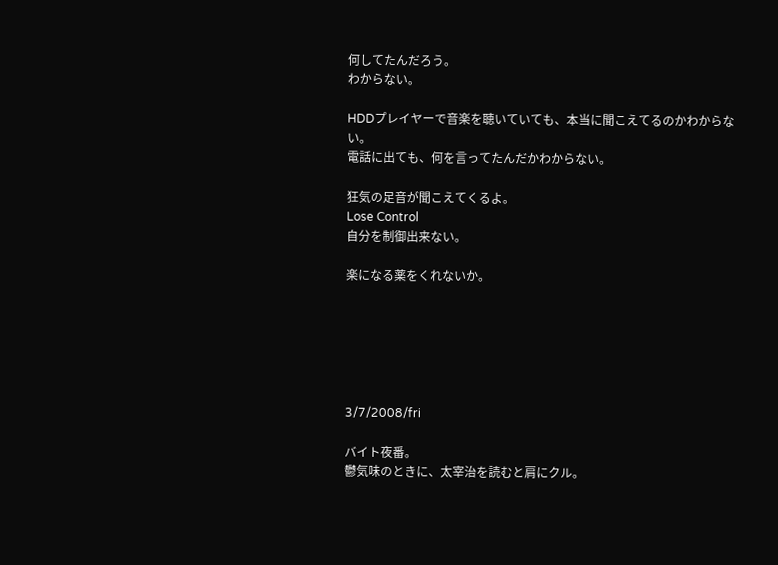何してたんだろう。
わからない。

HDDプレイヤーで音楽を聴いていても、本当に聞こえてるのかわからない。
電話に出ても、何を言ってたんだかわからない。

狂気の足音が聞こえてくるよ。
Lose Control
自分を制御出来ない。

楽になる薬をくれないか。






3/7/2008/fri

バイト夜番。
鬱気味のときに、太宰治を読むと肩にクル。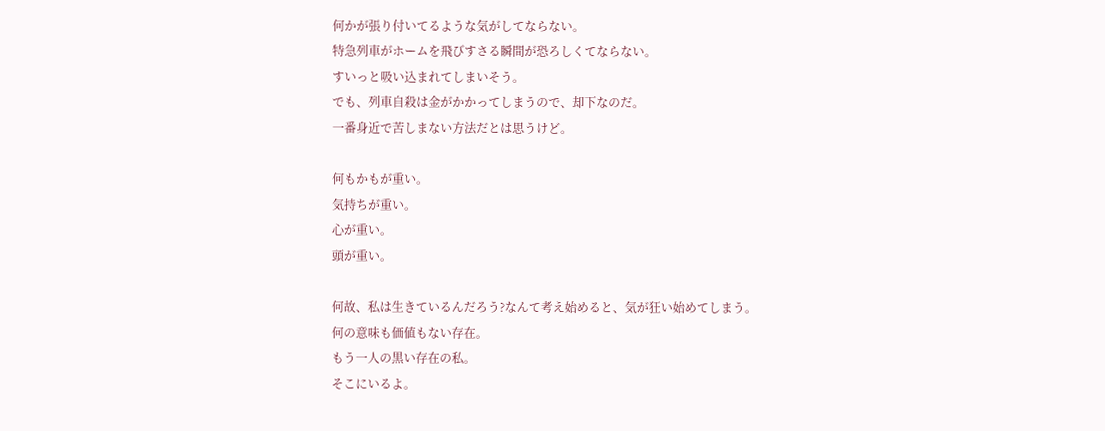何かが張り付いてるような気がしてならない。
特急列車がホームを飛びすさる瞬間が恐ろしくてならない。
すいっと吸い込まれてしまいそう。
でも、列車自殺は金がかかってしまうので、却下なのだ。
一番身近で苦しまない方法だとは思うけど。

何もかもが重い。
気持ちが重い。
心が重い。
頭が重い。

何故、私は生きているんだろう?なんて考え始めると、気が狂い始めてしまう。
何の意味も価値もない存在。
もう一人の黒い存在の私。
そこにいるよ。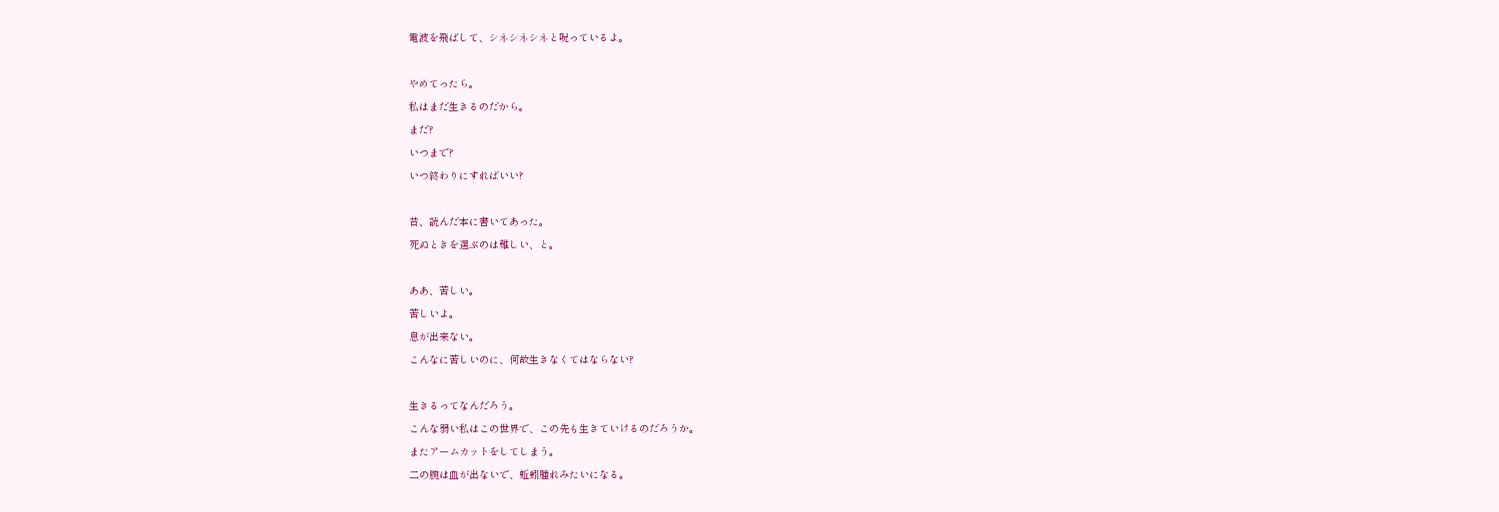電波を飛ばして、シネシネシネと呪っているよ。

やめてったら。
私はまだ生きるのだから。
まだ?
いつまで?
いつ終わりにすればいい?

昔、読んだ本に書いてあった。
死ぬときを選ぶのは難しい、と。

ああ、苦しい。
苦しいよ。
息が出来ない。
こんなに苦しいのに、何故生きなくてはならない?

生きるってなんだろう。
こんな弱い私はこの世界で、この先も生きていけるのだろうか。
またアームカットをしてしまう。
二の腕は血が出ないで、蚯蚓腫れみたいになる。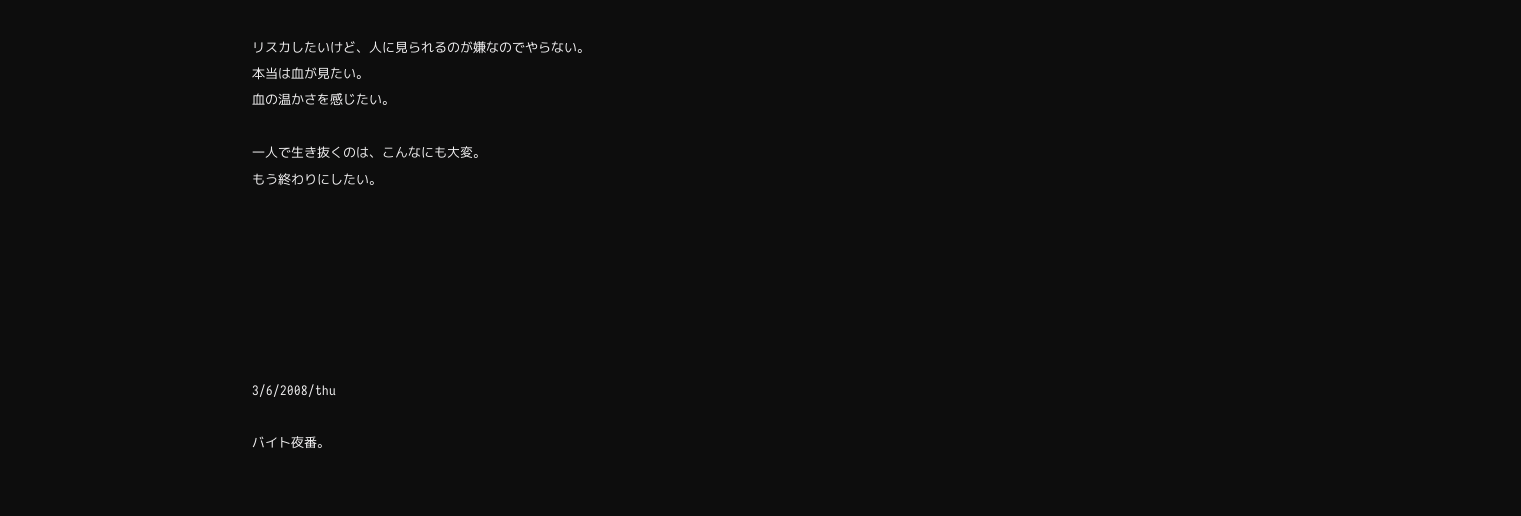リスカしたいけど、人に見られるのが嫌なのでやらない。
本当は血が見たい。
血の温かさを感じたい。

一人で生き抜くのは、こんなにも大変。
もう終わりにしたい。







3/6/2008/thu

バイト夜番。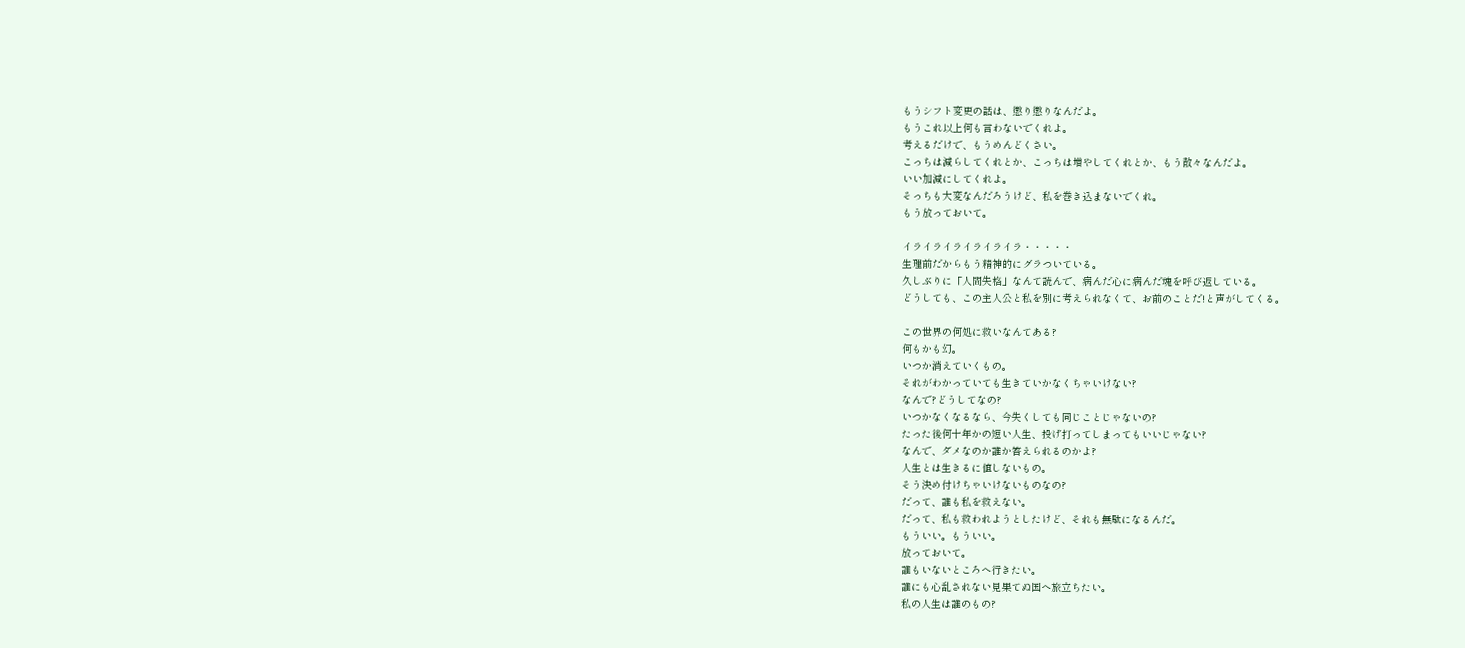もうシフト変更の話は、懲り懲りなんだよ。
もうこれ以上何も言わないでくれよ。
考えるだけで、もうめんどくさい。
こっちは減らしてくれとか、こっちは増やしてくれとか、もう散々なんだよ。
いい加減にしてくれよ。
そっちも大変なんだろうけど、私を巻き込まないでくれ。
もう放っておいて。

イライライライライライラ・・・・・
生理前だからもう精神的にグラついている。
久しぶりに「人間失格」なんて読んで、病んだ心に病んだ魂を呼び返している。
どうしても、この主人公と私を別に考えられなくて、お前のことだ!と声がしてくる。

この世界の何処に救いなんてある?
何もかも幻。
いつか消えていくもの。
それがわかっていても生きていかなくちゃいけない?
なんで?どうしてなの?
いつかなくなるなら、今失くしても同じことじゃないの?
たった後何十年かの短い人生、投げ打ってしまってもいいじゃない?
なんで、ダメなのか誰か答えられるのかよ?
人生とは生きるに値しないもの。
そう決め付けちゃいけないものなの?
だって、誰も私を救えない。
だって、私も救われようとしたけど、それも無駄になるんだ。
もういい。もういい。
放っておいて。
誰もいないところへ行きたい。
誰にも心乱されない見果てぬ国へ旅立ちたい。
私の人生は誰のもの?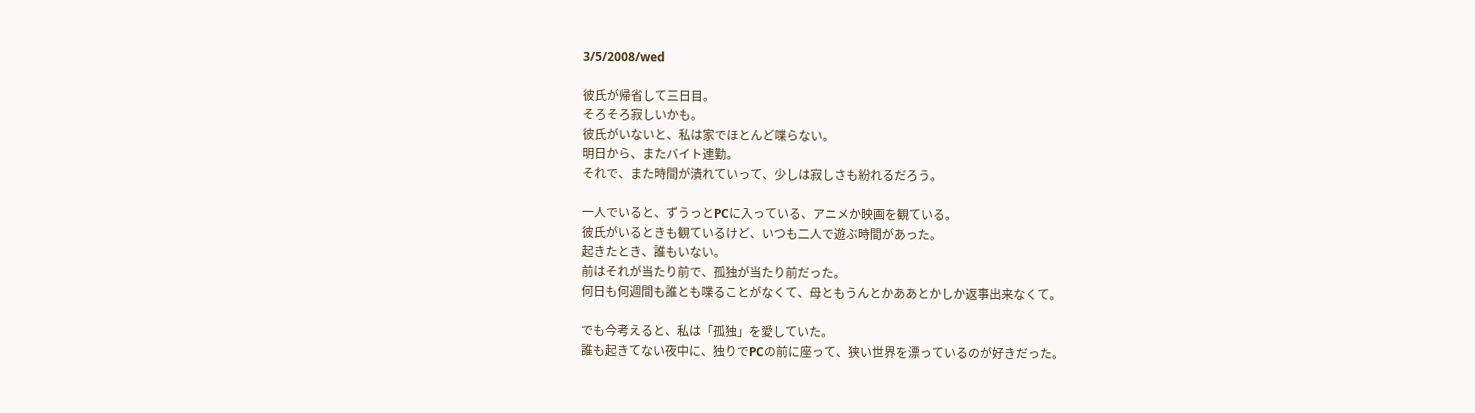3/5/2008/wed

彼氏が帰省して三日目。
そろそろ寂しいかも。
彼氏がいないと、私は家でほとんど喋らない。
明日から、またバイト連勤。
それで、また時間が潰れていって、少しは寂しさも紛れるだろう。

一人でいると、ずうっとPCに入っている、アニメか映画を観ている。
彼氏がいるときも観ているけど、いつも二人で遊ぶ時間があった。
起きたとき、誰もいない。
前はそれが当たり前で、孤独が当たり前だった。
何日も何週間も誰とも喋ることがなくて、母ともうんとかああとかしか返事出来なくて。

でも今考えると、私は「孤独」を愛していた。
誰も起きてない夜中に、独りでPCの前に座って、狭い世界を漂っているのが好きだった。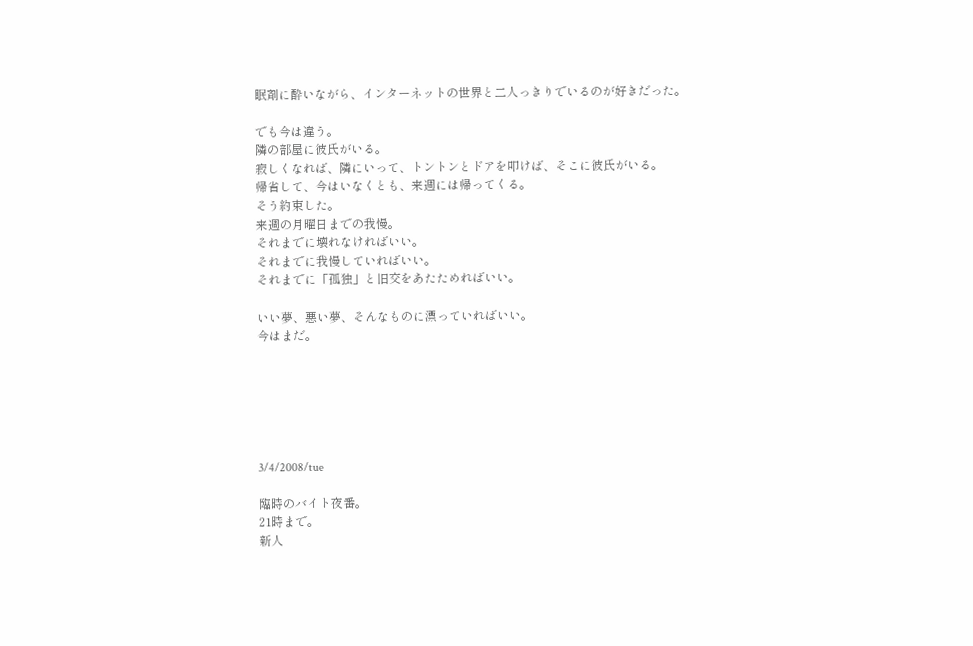眠剤に酔いながら、インターネットの世界と二人っきりでいるのが好きだった。

でも今は違う。
隣の部屋に彼氏がいる。
寂しくなれば、隣にいって、トントンとドアを叩けば、そこに彼氏がいる。
帰省して、今はいなくとも、来週には帰ってくる。
そう約束した。
来週の月曜日までの我慢。
それまでに壊れなければいい。
それまでに我慢していればいい。
それまでに「孤独」と旧交をあたためればいい。

いい夢、悪い夢、そんなものに漂っていればいい。
今はまだ。






3/4/2008/tue

臨時のバイト夜番。
21時まで。
新人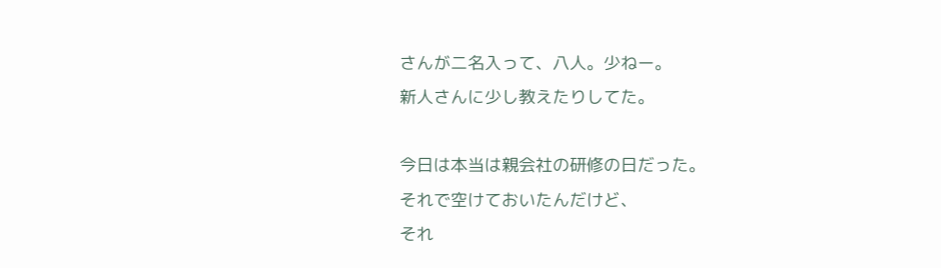さんが二名入って、八人。少ねー。
新人さんに少し教えたりしてた。

今日は本当は親会社の研修の日だった。
それで空けておいたんだけど、
それ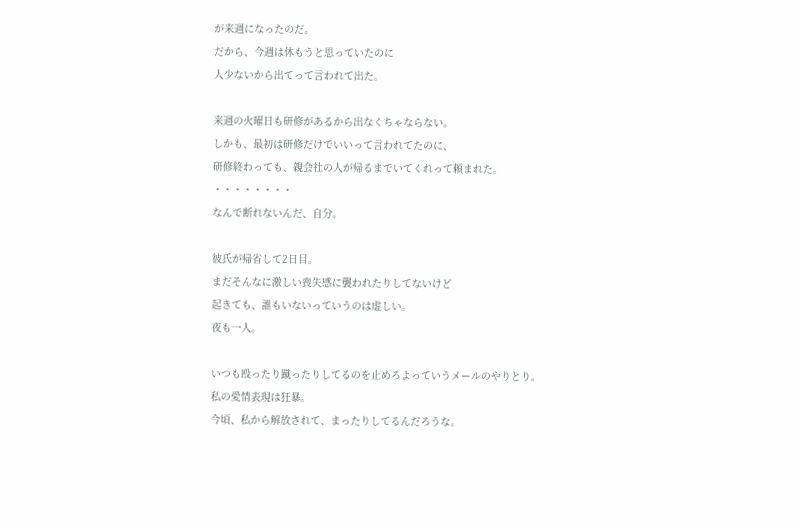が来週になったのだ。
だから、今週は休もうと思っていたのに
人少ないから出てって言われて出た。

来週の火曜日も研修があるから出なくちゃならない。
しかも、最初は研修だけでいいって言われてたのに、
研修終わっても、親会社の人が帰るまでいてくれって頼まれた。
・・・・・・・・
なんで断れないんだ、自分。

彼氏が帰省して2日目。
まだそんなに激しい喪失感に襲われたりしてないけど
起きても、誰もいないっていうのは虚しい。
夜も一人。

いつも殴ったり蹴ったりしてるのを止めろよっていうメールのやりとり。
私の愛情表現は狂暴。
今頃、私から解放されて、まったりしてるんだろうな。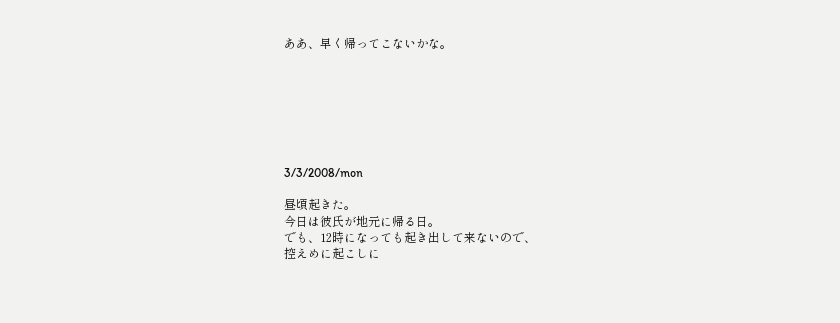ああ、早く帰ってこないかな。







3/3/2008/mon

昼頃起きた。
今日は彼氏が地元に帰る日。
でも、12時になっても起き出して来ないので、
控えめに起こしに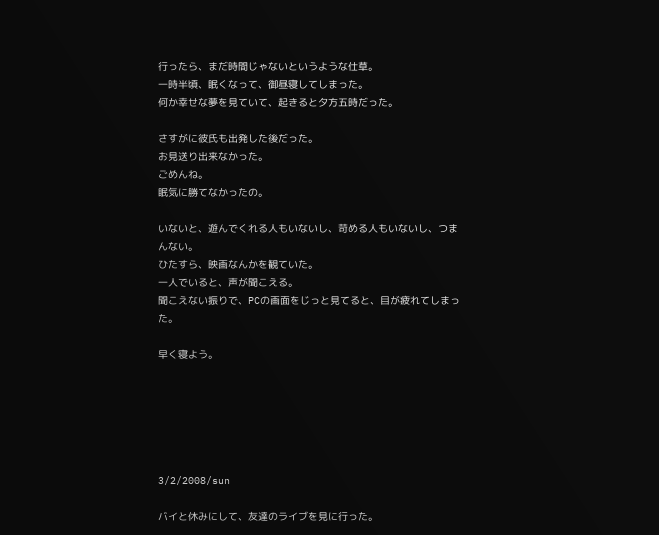行ったら、まだ時間じゃないというような仕草。
一時半頃、眠くなって、御昼寝してしまった。
何か幸せな夢を見ていて、起きると夕方五時だった。

さすがに彼氏も出発した後だった。
お見送り出来なかった。
ごめんね。
眠気に勝てなかったの。

いないと、遊んでくれる人もいないし、苛める人もいないし、つまんない。
ひたすら、映画なんかを観ていた。
一人でいると、声が聞こえる。
聞こえない振りで、PCの画面をじっと見てると、目が疲れてしまった。

早く寝よう。






3/2/2008/sun

バイと休みにして、友達のライブを見に行った。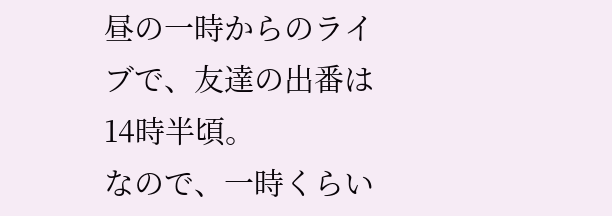昼の一時からのライブで、友達の出番は14時半頃。
なので、一時くらい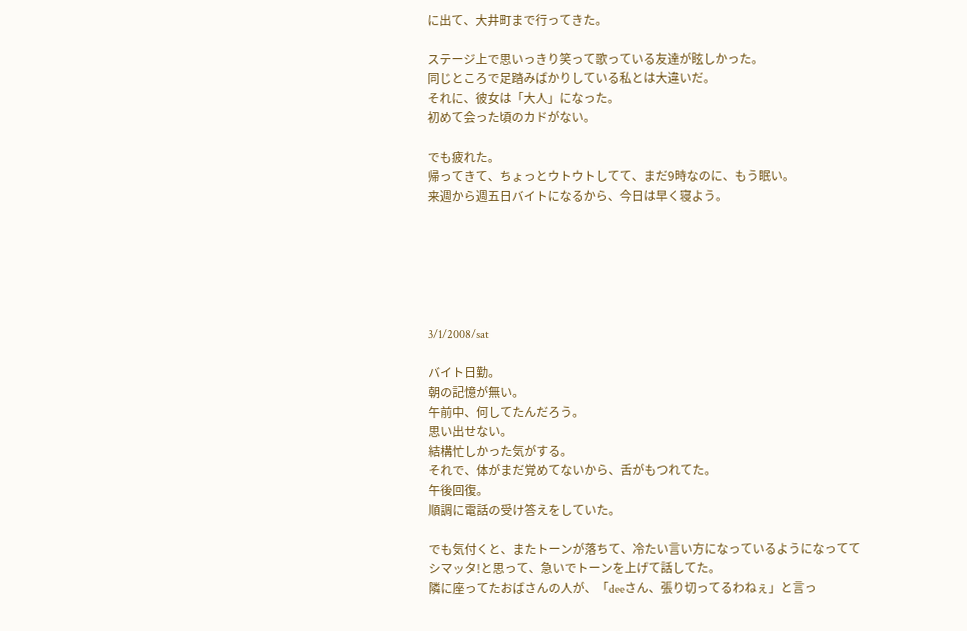に出て、大井町まで行ってきた。

ステージ上で思いっきり笑って歌っている友達が眩しかった。
同じところで足踏みばかりしている私とは大違いだ。
それに、彼女は「大人」になった。
初めて会った頃のカドがない。

でも疲れた。
帰ってきて、ちょっとウトウトしてて、まだ9時なのに、もう眠い。
来週から週五日バイトになるから、今日は早く寝よう。






3/1/2008/sat

バイト日勤。
朝の記憶が無い。
午前中、何してたんだろう。
思い出せない。
結構忙しかった気がする。
それで、体がまだ覚めてないから、舌がもつれてた。
午後回復。
順調に電話の受け答えをしていた。

でも気付くと、またトーンが落ちて、冷たい言い方になっているようになってて
シマッタ!と思って、急いでトーンを上げて話してた。
隣に座ってたおばさんの人が、「deeさん、張り切ってるわねぇ」と言っ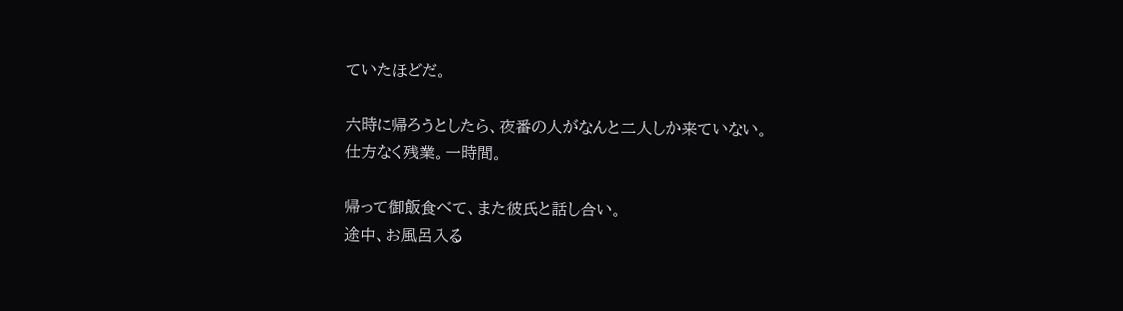ていたほどだ。

六時に帰ろうとしたら、夜番の人がなんと二人しか来ていない。
仕方なく残業。一時間。

帰って御飯食べて、また彼氏と話し合い。
途中、お風呂入る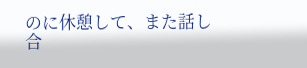のに休憩して、また話し合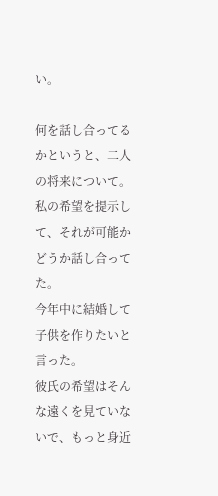い。

何を話し合ってるかというと、二人の将来について。
私の希望を提示して、それが可能かどうか話し合ってた。
今年中に結婚して子供を作りたいと言った。
彼氏の希望はそんな遠くを見ていないで、もっと身近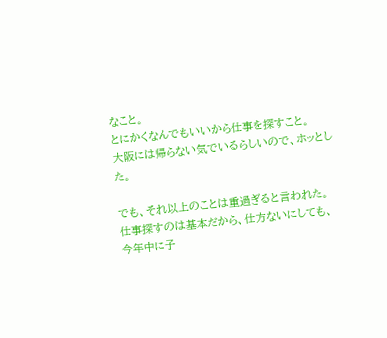なこと。
とにかくなんでもいいから仕事を探すこと。
大阪には帰らない気でいるらしいので、ホッとした。

でも、それ以上のことは重過ぎると言われた。
仕事探すのは基本だから、仕方ないにしても、
今年中に子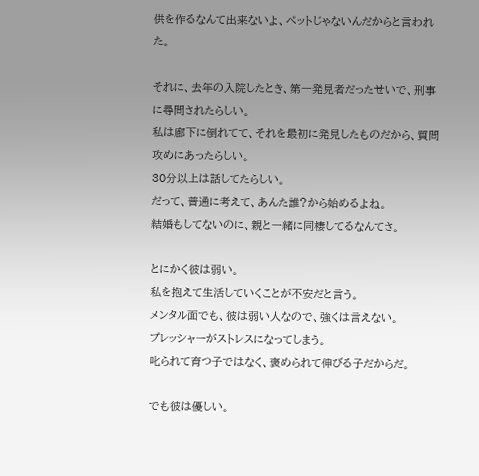供を作るなんて出来ないよ、ペットじゃないんだからと言われた。

それに、去年の入院したとき、第一発見者だったせいで、刑事に尋問されたらしい。
私は廊下に倒れてて、それを最初に発見したものだから、質問攻めにあったらしい。
30分以上は話してたらしい。
だって、普通に考えて、あんた誰?から始めるよね。
結婚もしてないのに、親と一緒に同棲してるなんてさ。

とにかく彼は弱い。
私を抱えて生活していくことが不安だと言う。
メンタル面でも、彼は弱い人なので、強くは言えない。
プレッシャーがストレスになってしまう。
叱られて育つ子ではなく、褒められて伸びる子だからだ。

でも彼は優しい。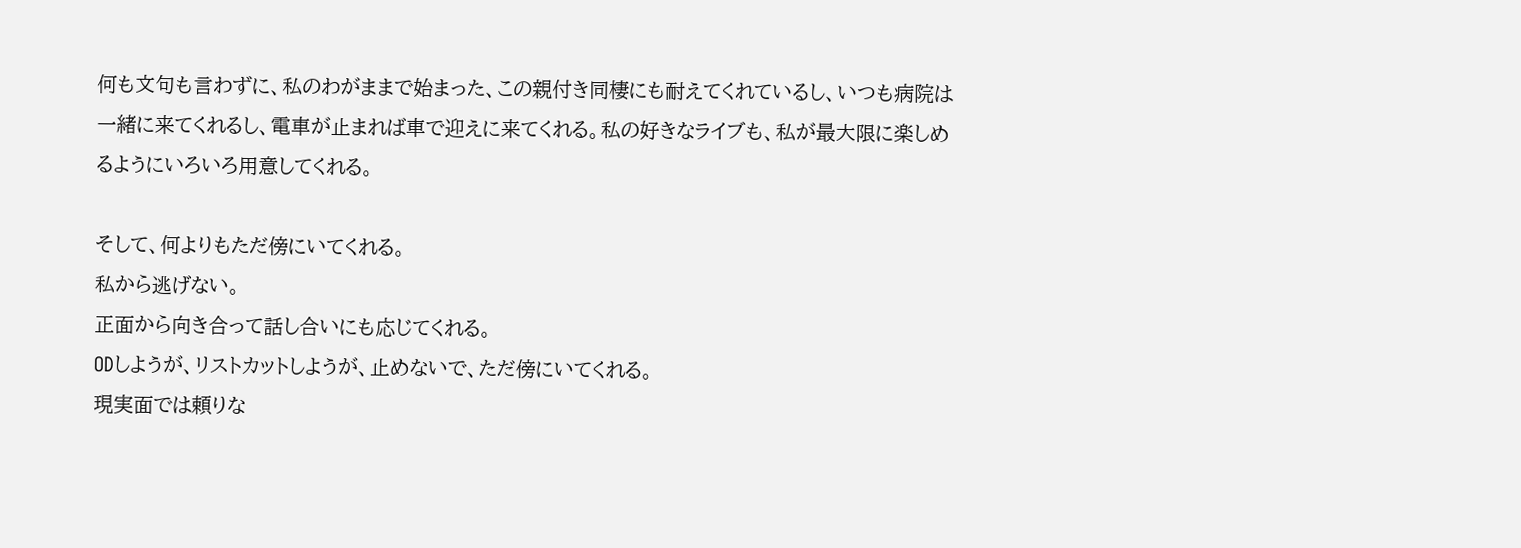何も文句も言わずに、私のわがままで始まった、この親付き同棲にも耐えてくれているし、いつも病院は一緒に来てくれるし、電車が止まれば車で迎えに来てくれる。私の好きなライブも、私が最大限に楽しめるようにいろいろ用意してくれる。

そして、何よりもただ傍にいてくれる。
私から逃げない。
正面から向き合って話し合いにも応じてくれる。
ODしようが、リストカットしようが、止めないで、ただ傍にいてくれる。
現実面では頼りな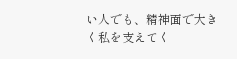い人でも、精神面で大きく私を支えてく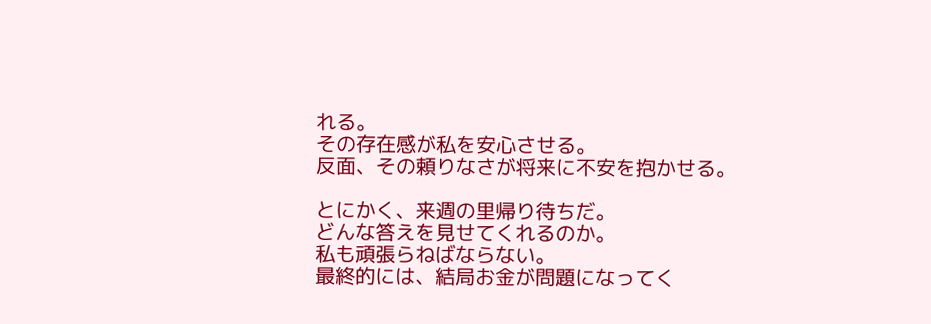れる。
その存在感が私を安心させる。
反面、その頼りなさが将来に不安を抱かせる。

とにかく、来週の里帰り待ちだ。
どんな答えを見せてくれるのか。
私も頑張らねばならない。
最終的には、結局お金が問題になってく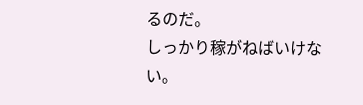るのだ。
しっかり稼がねばいけない。